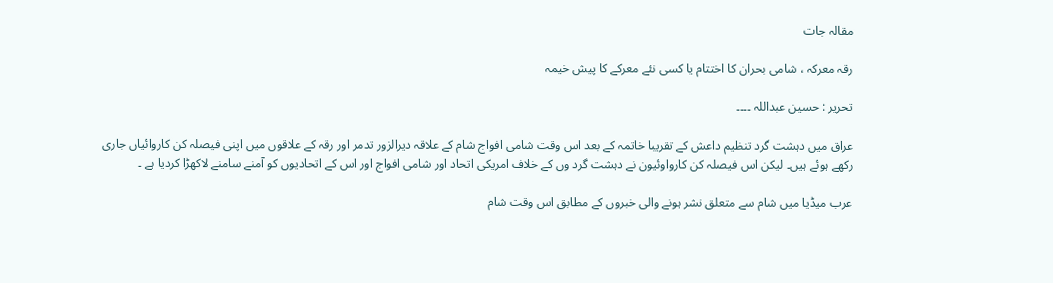مقالہ جات

رقہ معرکہ ، شامی بحران کا اختتام یا کسی نئے معرکے کا پیش خیمہ

تحریر : حسین عبداللہ ۔۔۔۔

عراق میں دہشت گرد تنظیم داعش کے تقریبا خاتمہ کے بعد اس وقت شامی افواج شام کے علاقہ دیرالزور تدمر اور رقہ کے علاقوں میں اپنی فیصلہ کن کاروائیاں جاری رکھے ہوئے ہیں۔ لیکن اس فیصلہ کن کارواوئیون نے دہشت گرد وں کے خلاف امریکی اتحاد اور شامی افواج اور اس کے اتحادیوں کو آمنے سامنے لاکھڑا کردیا ہے ۔

عرب میڈیا میں شام سے متعلق نشر ہونے والی خبروں کے مطابق اس وقت شام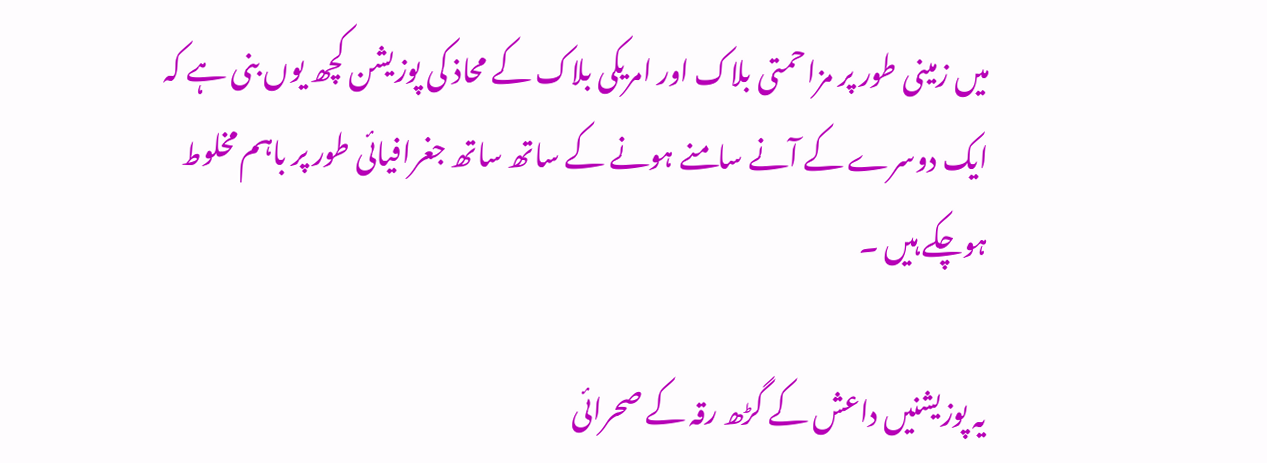میں زمینی طور پر مزاحمتی بلاک اور امریکی بلاک کے محاذ کی پوزیشن کچھ یوں بنی ہے کہ ایک دوسرے کے آنے سامنے ہونے کے ساتھ ساتھ جغرافیائی طور پر باہم مخلوط ہوچکے ہیں ۔

یہ پوزیشنیں داعش کے گڑھ رقہ کے صحرائی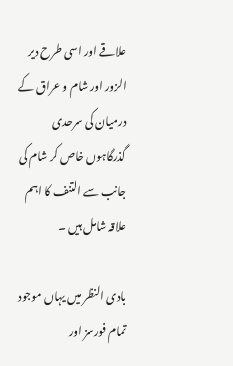علاقے اور اسی طرح دیر الزور اور شام و عراق کے درمیان کی سرحدی گذرگاہوں خاص کر شام کی جانب سے التنف کا اہم علاقہ شامل ہیں ۔

بادی النظر میں یہاں موجود تمام فورسز اور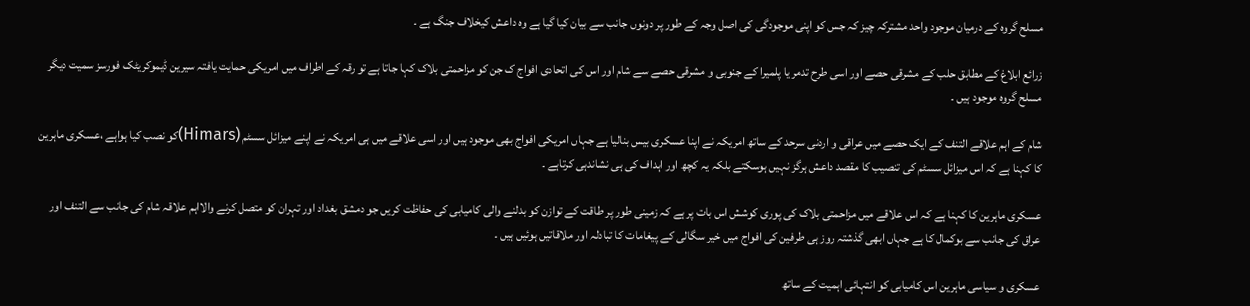مسلح گروہ کے درمیان موجود واحد مشترکہ چیز کہ جس کو اپنی موجودگی کی اصل وجہ کے طور پر دونوں جانب سے بیان کیا گیا ہے وہ داعش کیخلاف جنگ ہے ۔

زرائع ابلاغ کے مطابق حلب کے مشرقی حصے اور اسی طرح تدمر یا پلمیرا کے جنوبی و مشرقی حصے سے شام اور اس کی اتحادی افواج ک جن کو مزاحمتی بلاک کہا جاتا ہے تو رقہ کے اطراف میں امریکی حمایت یافتہ سیرین ڈیموکریٹک فورسز سمیت دیگر مسلح گروہ موجود ہیں ۔

شام کے اہم علاقے التنف کے ایک حصے میں عراقی و اردنی سرحد کے ساتھ امریکہ نے اپنا عسکری بیس بنالیا ہے جہاں امریکی افواج بھی موجود ہیں اور اسی علاقے میں ہی امریکہ نے اپنے میزائل سسٹم (Himars)کو نصب کیا ہواہے ،عسکری ماہرین کا کہنا ہے کہ اس میزائل سسٹم کی تنصیب کا مقصد داعش ہرگز نہیں ہوسکتے بلکہ یہ کچھ اور اہداف کی ہی نشاندہی کرتاہے ۔

عسکری ماہرین کا کہنا ہے کہ اس علاقے میں مزاحمتی بلاک کی پوری کوشش اس بات پر ہے کہ زمینی طور پر طاقت کے توازن کو بدلنے والی کامیابی کی حفاظت کریں جو دمشق بغداد اور تہران کو متصل کرنے والااہم علاقہ شام کی جانب سے التنف اور عراق کی جانب سے بوکمال کا ہے جہاں ابھی گذشتہ روز ہی طرفین کی افواج میں خیر سگالی کے پیغامات کا تبادلہ اور ملاقاتیں ہوئیں ہیں ۔

عسکری و سیاسی ماہرین اس کامیابی کو انتہائی اہمیت کے ساتھ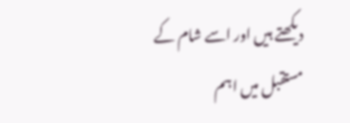دیکھتے ہیں اور اسے شام کے مستقبل میں اہم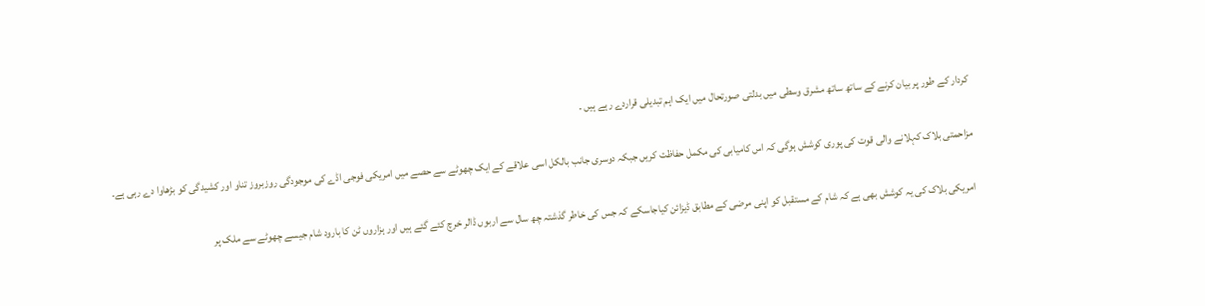کردار کے طور پر بیان کرنے کے ساتھ ساتھ مشرق وسطی میں بدلتی صورتحال میں ایک اہم تبدیلی قراردے رہے ہیں ۔

مزاحمتی بلاک کہلانے والی قوت کی پوری کوشش ہوگی کہ اس کامیابی کی مکمل حفاظت کریں جبکہ دوسری جانب بالکل اسی علاقے کے ایک چھوٹے سے حصے میں امریکی فوجی اڈے کی موجودگی روزبروز تناو اور کشیدگی کو بڑھاوا دے رہی ہے۔

امریکی بلاک کی یہ کوشش بھی ہے کہ شام کے مستقبل کو اپنی مرضی کے مطابق ڈیزائن کیاجاسکے کہ جس کی خاطر گذشتہ چھ سال سے اربوں ڈالر خرچ کئے گئے ہیں اور ہزاروں ٹن کا بارود شام جیسے چھوٹے سے ملک پر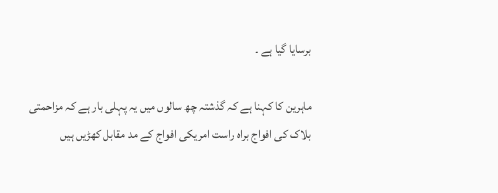برسایا گیا ہے ۔

ماہرین کا کہنا ہے کہ گذشتہ چھ سالوں میں یہ پہلی بار ہے کہ مزاحمتی بلاک کی افواج براہ راست امریکی افواج کے مد مقابل کھڑیں ہیں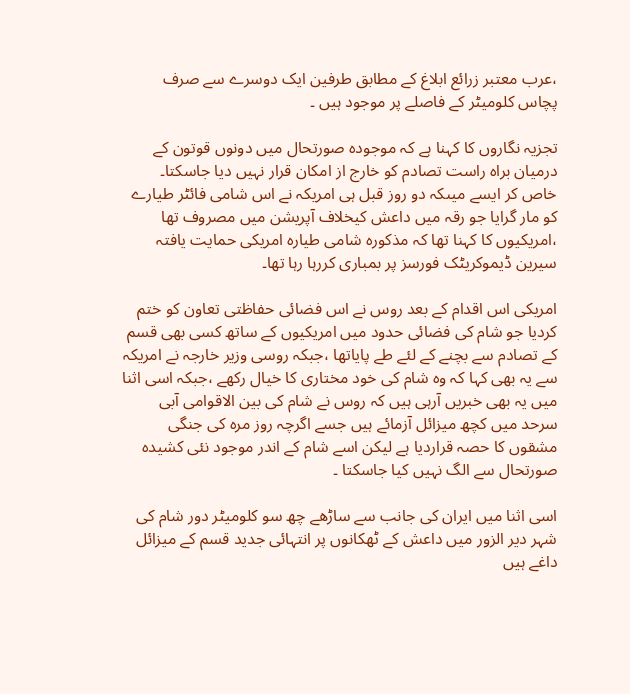،عرب معتبر زرائع ابلاغ کے مطابق طرفین ایک دوسرے سے صرف پچاس کلومیٹر کے فاصلے پر موجود ہیں ۔

تجزیہ نگاروں کا کہنا ہے کہ موجودہ صورتحال میں دونوں قوتون کے درمیان براہ راست تصادم کو خارج از امکان قرار نہیں دیا جاسکتا۔ خاص کر ایسے میںکہ دو روز قبل ہی امریکہ نے اس شامی فائٹر طیارے کو مار گرایا جو رقہ میں داعش کیخلاف آپریشن میں مصروف تھا ،امریکیوں کا کہنا تھا کہ مذکورہ شامی طیارہ امریکی حمایت یافتہ سیرین ڈیموکریٹک فورسز پر بمباری کررہا رہا تھا۔

امریکی اس اقدام کے بعد روس نے اس فضائی حفاظتی تعاون کو ختم کردیا جو شام کی فضائی حدود میں امریکیوں کے ساتھ کسی بھی قسم کے تصادم سے بچنے کے لئے طے پایاتھا ،جبکہ روسی وزیر خارجہ نے امریکہ سے یہ بھی کہا کہ وہ شام کی خود مختاری کا خیال رکھے ،جبکہ اسی اثنا میں یہ بھی خبریں آرہی ہیں کہ روس نے شام کی بین الاقوامی آبی سرحد میں کچھ میزائل آزمائے ہیں جسے اگرچہ روز مرہ کی جنگی مشقوں کا حصہ قراردیا ہے لیکن اسے شام کے اندر موجود نئی کشیدہ صورتحال سے الگ نہیں کیا جاسکتا ۔

اسی اثنا میں ایران کی جانب سے ساڑھے چھ سو کلومیٹر دور شام کی شہر دیر الزور میں داعش کے ٹھکانوں پر انتہائی جدید قسم کے میزائل داغے ہیں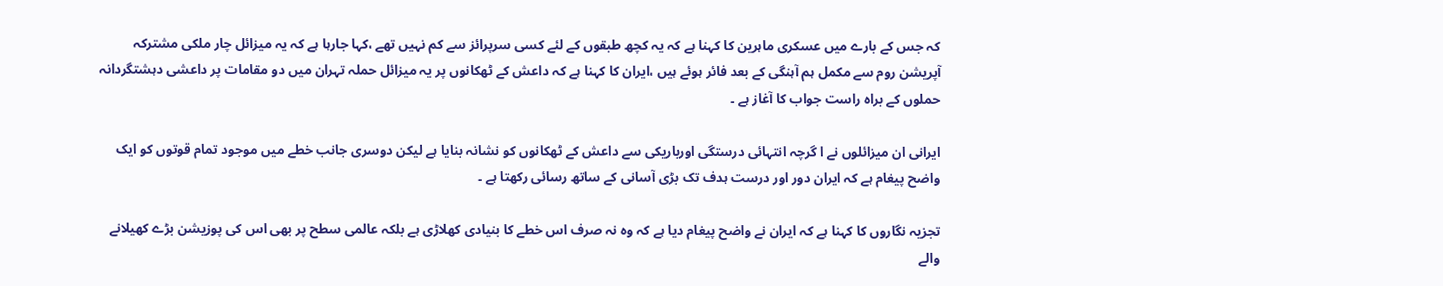کہ جس کے بارے میں عسکری ماہرین کا کہنا ہے کہ یہ کچھ طبقوں کے لئے کسی سرپرائز سے کم نہیں تھے ،کہا جارہا ہے کہ یہ میزائل چار ملکی مشترکہ آپریشن روم سے مکمل ہم آہنگی کے بعد فائر ہوئے ہیں ،ایران کا کہنا ہے کہ داعش کے ٹھکانوں پر یہ میزائل حملہ تہران میں دو مقامات پر داعشی دہشتگردانہ حملوں کے براہ راست جواب کا آغاز ہے ۔

ایرانی ان میزائلوں نے ا گرچہ انتہائی درستگی اورباریکی سے داعش کے ٹھکانوں کو نشانہ بنایا ہے لیکن دوسری جانب خطے میں موجود تمام قوتوں کو ایک واضح پیغام ہے کہ ایران دور اور درست ہدف تک بڑی آسانی کے ساتھ رسائی رکھتا ہے ۔

تجزیہ نگاروں کا کہنا ہے کہ ایران نے واضح پیغام دیا ہے کہ وہ نہ صرف اس خطے کا بنیادی کھلاڑی ہے بلکہ عالمی سطح پر بھی اس کی پوزیشن بڑے کھیلانے والے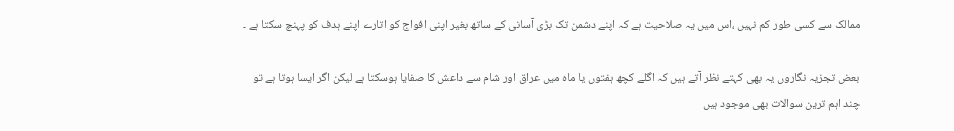ممالک سے کسی طور کم نہیں ،اس میں یہ صلاحیت ہے کہ اپنے دشمن تک بڑی آسانی کے ساتھ بغیر اپنی افواج کو اتارے اپنے ہدف کو پہنچ سکتا ہے ۔

بعض تجزیہ نگاروں یہ بھی کہتے نظر آتے ہیں کہ اگلے کچھ ہفتوں یا ماہ میں عراق اور شام سے داعش کا صفایا ہوسکتا ہے لیکن اگر ایسا ہوتا ہے تو چند اہم ترین سوالات بھی موجود ہیں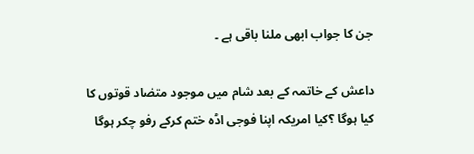جن کا جواب ابھی ملنا باقی ہے ۔

داعش کے خاتمہ کے بعد شام میں موجود متضاد قوتوں کا کیا ہوگا ؟کیا امریکہ اپنا فوجی اڈہ ختم کرکے رفو چکر ہوگا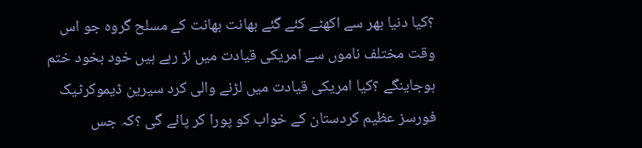؟کیا دنیا بھر سے اکھٹے کئے گئے بھانت بھانت کے مسلح گروہ جو اس وقت مختلف ناموں سے امریکی قیادت میں لڑ رہے ہیں خود بخود ختم ہوجاینگے ؟کیا امریکی قیادت میں لڑنے والی کرد سیرین ڈیموکرٹیک فورسز عظیم کردستان کے خواب کو پورا کر پائے گی ؟کہ جس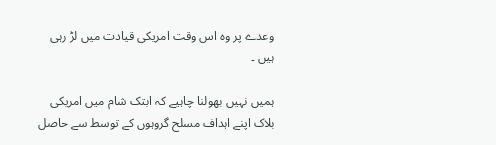وعدے پر وہ اس وقت امریکی قیادت میں لڑ رہی ہیں ۔

ہمیں نہیں بھولنا چاہیے کہ ابتک شام میں امریکی بلاک اپنے اہداف مسلح گروہوں کے توسط سے حاصل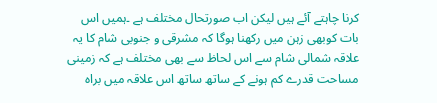کرنا چاہتے آئے ہیں لیکن اب صورتحال مختلف ہے ۔ہمیں اس بات کوبھی زہن میں رکھنا ہوگا کہ مشرقی و جنوبی شام کا یہ علاقہ شمالی شام سے اس لحاظ سے بھی مختلف ہے کہ زمینی مساحت قدرے کم ہونے کے ساتھ ساتھ اس علاقہ میں براہ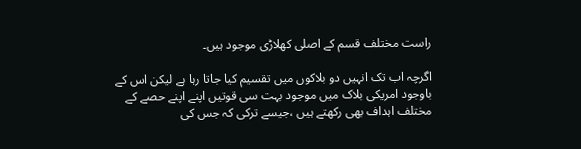راست مختلف قسم کے اصلی کھلاڑی موجود ہیں۔

اگرچہ اب تک انہیں دو بلاکوں میں تقسیم کیا جاتا رہا ہے لیکن اس کے باوجود امریکی بلاک میں موجود بہت سی قوتیں اپنے اپنے حصے کے مختلف اہداف بھی رکھتے ہیں ،جیسے ترکی کہ جس کی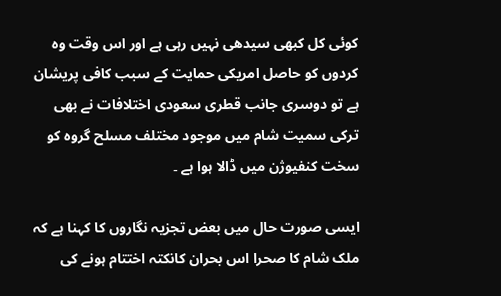کوئی کل کبھی سیدھی نہیں رہی ہے اور اس وقت وہ کردوں کو حاصل امریکی حمایت کے سبب کافی پریشان ہے تو دوسری جانب قطری سعودی اختلافات نے بھی ترکی سمیت شام میں موجود مختلف مسلح گروہ کو سخت کنفیوژن میں ڈالا ہوا ہے ۔

ایسی صورت حال میں بعض تجزیہ نگاروں کا کہنا ہے کہ ملک شام کا صحرا اس بحران کانکتہ اختتام ہونے کی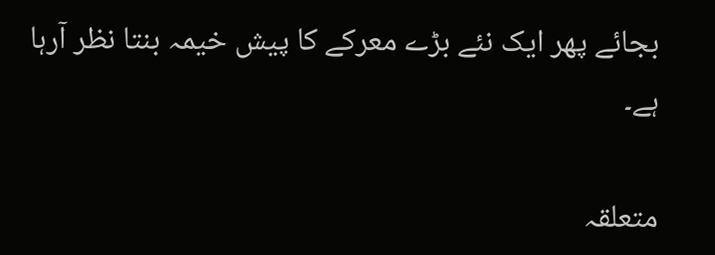بجائے پھر ایک نئے بڑے معرکے کا پیش خیمہ بنتا نظر آرہا ہے۔

متعلقہ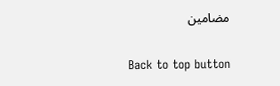مضامین

Back to top button